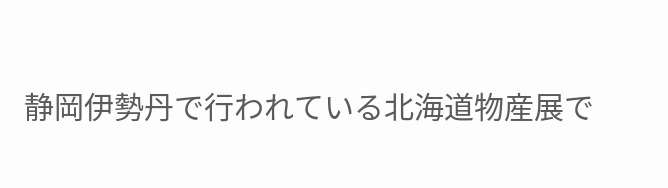静岡伊勢丹で行われている北海道物産展で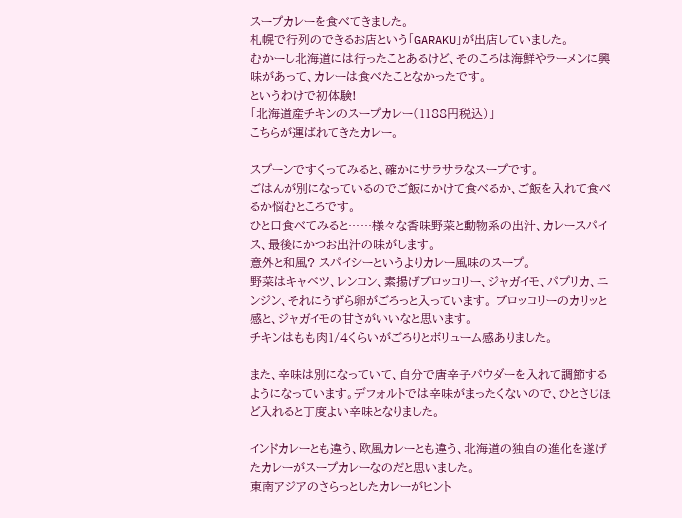スープカレーを食べてきました。
札幌で行列のできるお店という「GARAKU」が出店していました。
むかーし北海道には行ったことあるけど、そのころは海鮮やラーメンに興味があって、カレーは食べたことなかったです。
というわけで初体験!
「北海道産チキンのスープカレー(1188円税込)」
こちらが運ばれてきたカレー。

スプーンですくってみると、確かにサラサラなスープです。
ごはんが別になっているのでご飯にかけて食べるか、ご飯を入れて食べるか悩むところです。
ひと口食べてみると……様々な香味野菜と動物系の出汁、カレースパイス、最後にかつお出汁の味がします。
意外と和風? スパイシーというよりカレー風味のスープ。
野菜はキャベツ、レンコン、素揚げブロッコリー、ジャガイモ、パプリカ、ニンジン、それにうずら卵がごろっと入っています。 ブロッコリーのカリッと感と、ジャガイモの甘さがいいなと思います。
チキンはもも肉1/4くらいがごろりとボリューム感ありました。

また、辛味は別になっていて、自分で唐辛子パウダーを入れて調節するようになっています。デフォルトでは辛味がまったくないので、ひとさじほど入れると丁度よい辛味となりました。

インドカレーとも違う、欧風カレーとも違う、北海道の独自の進化を遂げたカレーがスープカレーなのだと思いました。
東南アジアのさらっとしたカレーがヒント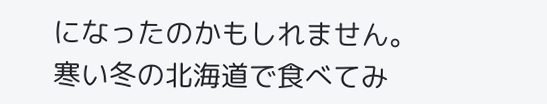になったのかもしれません。
寒い冬の北海道で食べてみ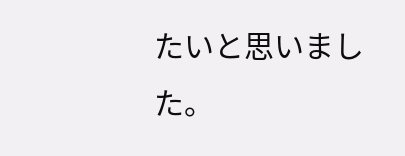たいと思いました。